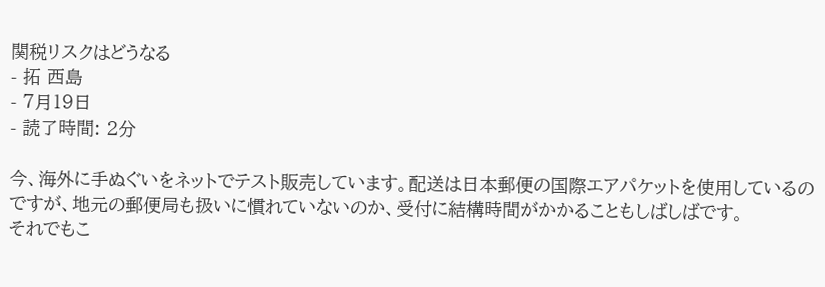関税リスクはどうなる
- 拓 西島
- 7月19日
- 読了時間: 2分

今、海外に手ぬぐいをネットでテスト販売しています。配送は日本郵便の国際エアパケットを使用しているのですが、地元の郵便局も扱いに慣れていないのか、受付に結構時間がかかることもしばしばです。
それでもこ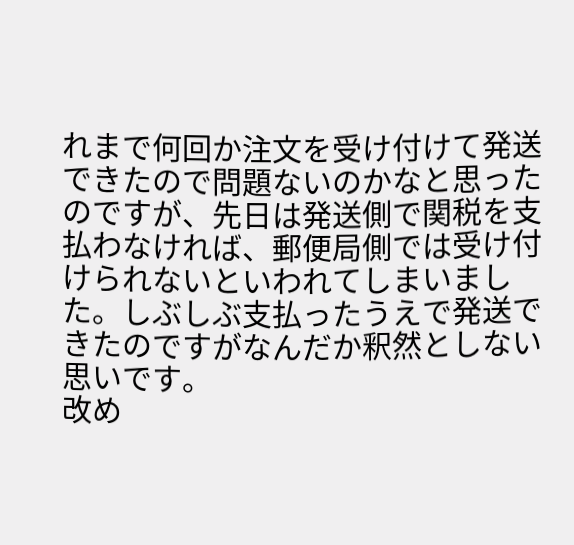れまで何回か注文を受け付けて発送できたので問題ないのかなと思ったのですが、先日は発送側で関税を支払わなければ、郵便局側では受け付けられないといわれてしまいました。しぶしぶ支払ったうえで発送できたのですがなんだか釈然としない思いです。
改め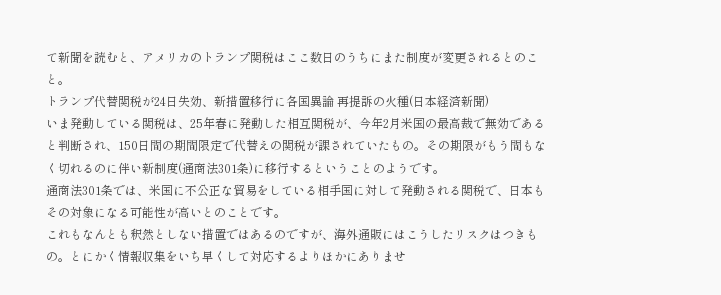て新聞を読むと、アメリカのトランプ関税はここ数日のうちにまた制度が変更されるとのこと。
トランプ代替関税が24日失効、新措置移行に各国異論 再提訴の火種(日本経済新聞)
いま発動している関税は、25年春に発動した相互関税が、今年2月米国の最高裁で無効であると判断され、150日間の期間限定で代替えの関税が課されていたもの。その期限がもう間もなく切れるのに伴い新制度(通商法301条)に移行するということのようです。
通商法301条では、米国に不公正な貿易をしている相手国に対して発動される関税で、日本もその対象になる可能性が高いとのことです。
これもなんとも釈然としない措置ではあるのですが、海外通販にはこうしたリスクはつきもの。とにかく情報収集をいち早くして対応するよりほかにありませ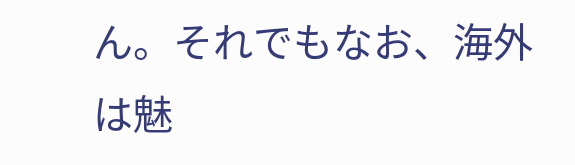ん。それでもなお、海外は魅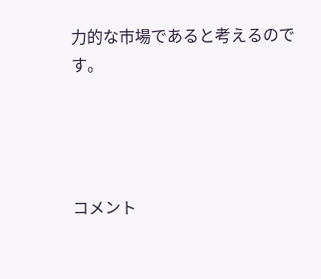力的な市場であると考えるのです。




コメント